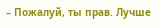– Пожалуй, ты прав. Лучше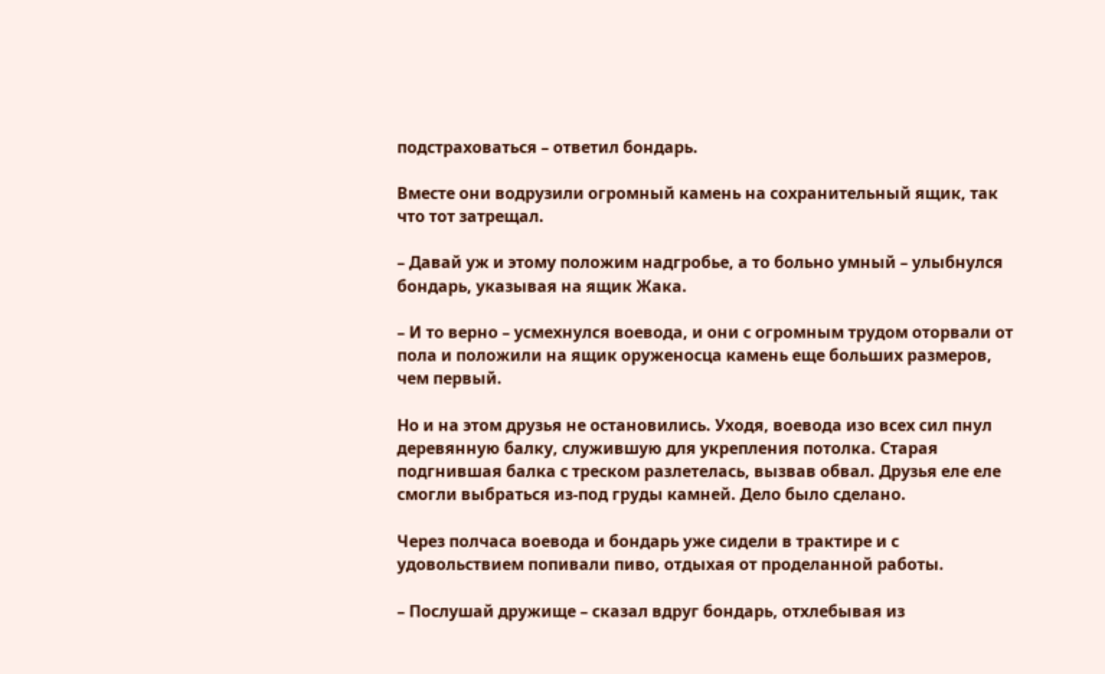подстраховаться – ответил бондарь.

Вместе они водрузили огромный камень на сохранительный ящик, так что тот затрещал.

– Давай уж и этому положим надгробье, а то больно умный – улыбнулся бондарь, указывая на ящик Жака.

– И то верно – усмехнулся воевода, и они с огромным трудом оторвали от пола и положили на ящик оруженосца камень еще больших размеров, чем первый.

Но и на этом друзья не остановились. Уходя, воевода изо всех сил пнул деревянную балку, служившую для укрепления потолка. Старая подгнившая балка с треском разлетелась, вызвав обвал. Друзья еле еле смогли выбраться из-под груды камней. Дело было сделано.

Через полчаса воевода и бондарь уже сидели в трактире и с удовольствием попивали пиво, отдыхая от проделанной работы.

– Послушай дружище – сказал вдруг бондарь, отхлебывая из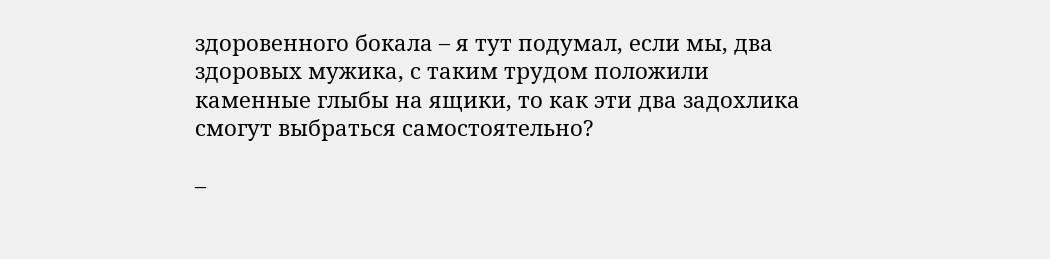здоровенного бокала – я тут подумал, если мы, два здоровых мужика, с таким трудом положили каменные глыбы на ящики, то как эти два задохлика смогут выбраться самостоятельно?

–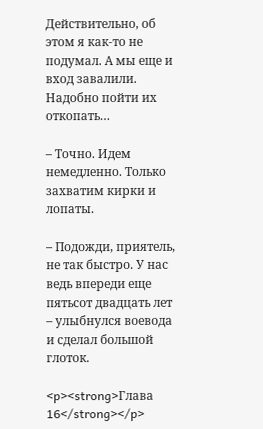Действительно, об этом я как-то не подумал. А мы еще и вход завалили. Надобно пойти их откопать…

– Точно. Идем немедленно. Только захватим кирки и лопаты.

– Подожди, приятель, не так быстро. У нас ведь впереди еще пятьсот двадцать лет – улыбнулся воевода и сделал большой глоток.

<p><strong>Глава 16</strong></p>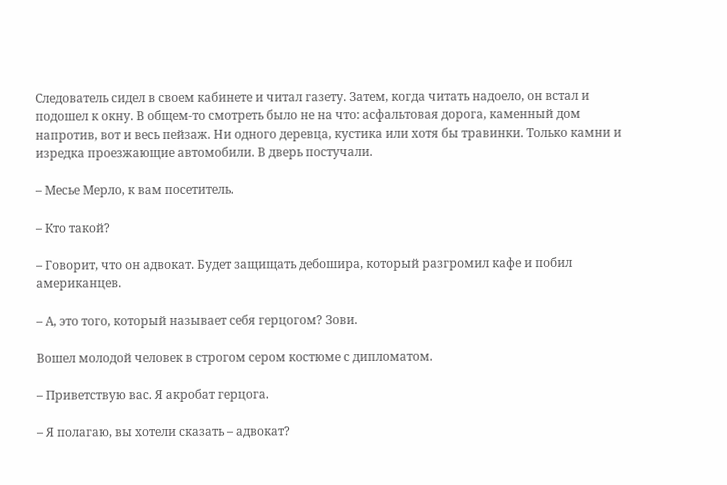Следователь сидел в своем кабинете и читал газету. Затем, когда читать надоело, он встал и подошел к окну. В общем-то смотреть было не на что: асфальтовая дорога, каменный дом напротив, вот и весь пейзаж. Ни одного деревца, кустика или хотя бы травинки. Только камни и изредка проезжающие автомобили. В дверь постучали.

– Месье Мерло, к вам посетитель.

– Кто такой?

– Говорит, что он адвокат. Будет защищать дебошира, который разгромил кафе и побил американцев.

– А, это того, который называет себя герцогом? Зови.

Вошел молодой человек в строгом сером костюме с дипломатом.

– Приветствую вас. Я акробат герцога.

– Я полагаю, вы хотели сказать – адвокат?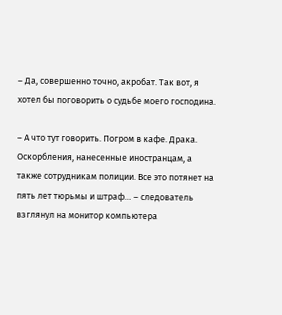– Да, совершенно точно, акробат. Так вот, я хотел бы поговорить о судьбе моего господина.

– А что тут говорить. Погром в кафе. Драка. Оскорбления, нанесенные иностранцам, а также сотрудникам полиции. Все это потянет на пять лет тюрьмы и штраф… – следователь взглянул на монитор компьютера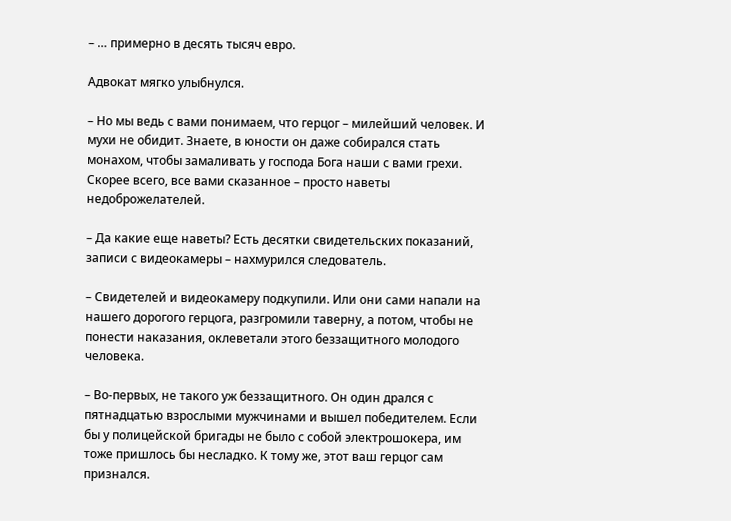– … примерно в десять тысяч евро.

Адвокат мягко улыбнулся.

– Но мы ведь с вами понимаем, что герцог – милейший человек. И мухи не обидит. Знаете, в юности он даже собирался стать монахом, чтобы замаливать у господа Бога наши с вами грехи. Скорее всего, все вами сказанное – просто наветы недоброжелателей.

– Да какие еще наветы? Есть десятки свидетельских показаний, записи с видеокамеры – нахмурился следователь.

– Свидетелей и видеокамеру подкупили. Или они сами напали на нашего дорогого герцога, разгромили таверну, а потом, чтобы не понести наказания, оклеветали этого беззащитного молодого человека.

– Во-первых, не такого уж беззащитного. Он один дрался с пятнадцатью взрослыми мужчинами и вышел победителем. Если бы у полицейской бригады не было с собой электрошокера, им тоже пришлось бы несладко. К тому же, этот ваш герцог сам признался.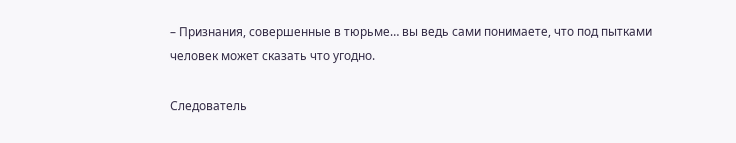– Признания, совершенные в тюрьме… вы ведь сами понимаете, что под пытками человек может сказать что угодно.

Следователь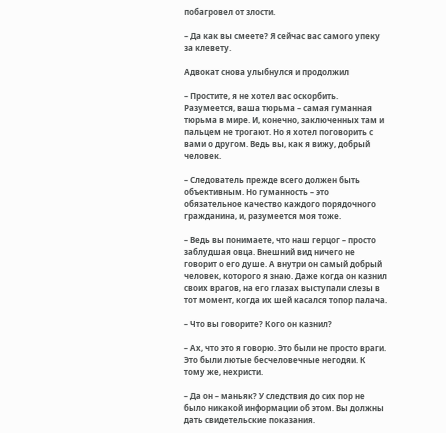побагровел от злости.

– Да как вы смеете? Я сейчас вас самого упеку за клевету.

Адвокат снова улыбнулся и продолжил

– Простите, я не хотел вас оскорбить. Разумеется, ваша тюрьма – самая гуманная тюрьма в мире. И, конечно, заключенных там и пальцем не трогают. Но я хотел поговорить с вами о другом. Ведь вы, как я вижу, добрый человек.

– Следователь прежде всего должен быть объективным. Но гуманность – это обязательное качество каждого порядочного гражданина, и, разумеется моя тоже.

– Ведь вы понимаете, что наш герцог – просто заблудшая овца. Внешний вид ничего не говорит о его душе. А внутри он самый добрый человек, которого я знаю. Даже когда он казнил своих врагов, на его глазах выступали слезы в тот момент, когда их шей касался топор палача.

– Что вы говорите? Кого он казнил?

– Ах, что это я говорю. Это были не просто враги. Это были лютые бесчеловечные негодяи. К тому же, нехристи.

– Да он – маньяк? У следствия до сих пор не было никакой информации об этом. Вы должны дать свидетельские показания.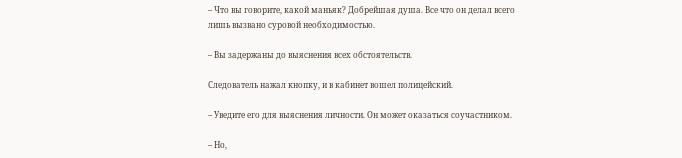– Что вы говорите, какой маньяк? Добрейшая душа. Все что он делал всего лишь вызвано суровой необходимостью.

– Вы задержаны до выяснения всех обстоятельств.

Следователь нажал кнопку, и в кабинет вошел полицейский.

– Уведите его для выяснения личности. Он может оказаться соучастником.

– Но,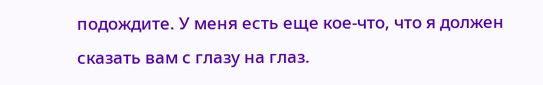подождите. У меня есть еще кое-что, что я должен сказать вам с глазу на глаз.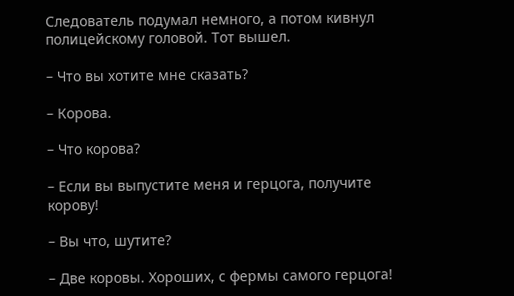Следователь подумал немного, а потом кивнул полицейскому головой. Тот вышел.

– Что вы хотите мне сказать?

– Корова.

– Что корова?

– Если вы выпустите меня и герцога, получите корову!

– Вы что, шутите?

– Две коровы. Хороших, с фермы самого герцога!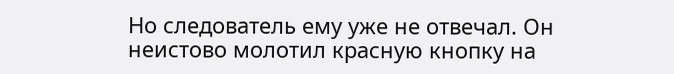Но следователь ему уже не отвечал. Он неистово молотил красную кнопку на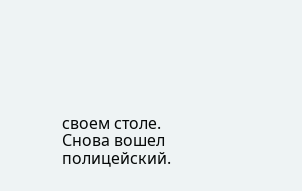своем столе. Снова вошел полицейский.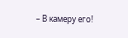– В камеру его!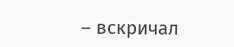– вскричал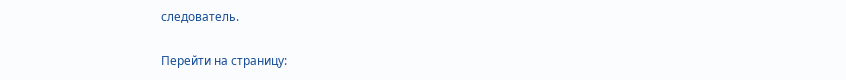следователь.

Перейти на страницу: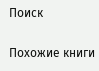Поиск

Похожие книги